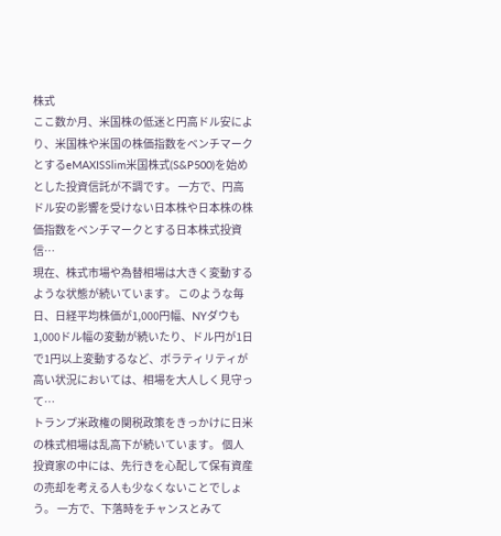株式
ここ数か月、米国株の低迷と円高ドル安により、米国株や米国の株価指数をベンチマークとするeMAXISSlim米国株式(S&P500)を始めとした投資信託が不調です。 一方で、円高ドル安の影響を受けない日本株や日本株の株価指数をベンチマークとする日本株式投資信…
現在、株式市場や為替相場は大きく変動するような状態が続いています。 このような毎日、日経平均株価が1,000円幅、NYダウも1,000ドル幅の変動が続いたり、ドル円が1日で1円以上変動するなど、ボラティリティが高い状況においては、相場を大人しく見守って…
トランプ米政権の関税政策をきっかけに日米の株式相場は乱高下が続いています。 個人投資家の中には、先行きを心配して保有資産の売却を考える人も少なくないことでしょう。 一方で、下落時をチャンスとみて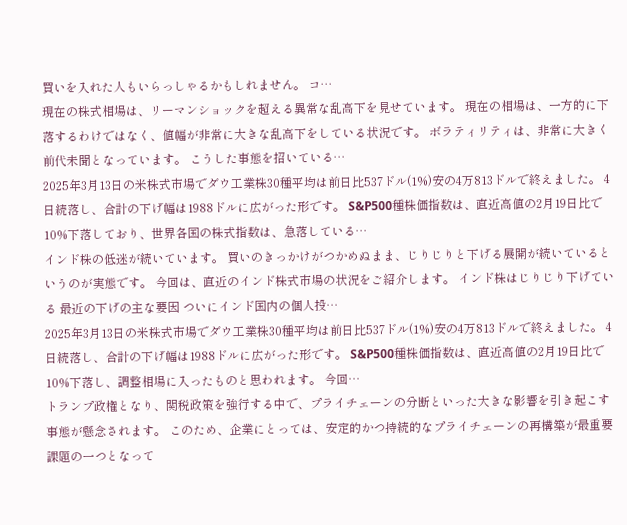買いを入れた人もいらっしゃるかもしれません。 コ…
現在の株式相場は、リーマンショックを超える異常な乱高下を見せています。 現在の相場は、一方的に下落するわけではなく、値幅が非常に大きな乱高下をしている状況です。 ボラティリティは、非常に大きく前代未聞となっています。 こうした事態を招いている…
2025年3月13日の米株式市場でダウ工業株30種平均は前日比537ドル(1%)安の4万813ドルで終えました。 4日続落し、合計の下げ幅は1988ドルに広がった形です。 S&P500種株価指数は、直近高値の2月19日比で10%下落しており、世界各国の株式指数は、急落している…
インド株の低迷が続いています。 買いのきっかけがつかめぬまま、じりじりと下げる展開が続いているというのが実態です。 今回は、直近のインド株式市場の状況をご紹介します。 インド株はじりじり下げている 最近の下げの主な要因 ついにインド国内の個人投…
2025年3月13日の米株式市場でダウ工業株30種平均は前日比537ドル(1%)安の4万813ドルで終えました。 4日続落し、合計の下げ幅は1988ドルに広がった形です。 S&P500種株価指数は、直近高値の2月19日比で10%下落し、調整相場に入ったものと思われます。 今回…
トランプ政権となり、関税政策を強行する中で、プライチェーンの分断といった大きな影響を引き起こす事態が懸念されます。 このため、企業にとっては、安定的かつ持続的なプライチェーンの再構築が最重要課題の一つとなって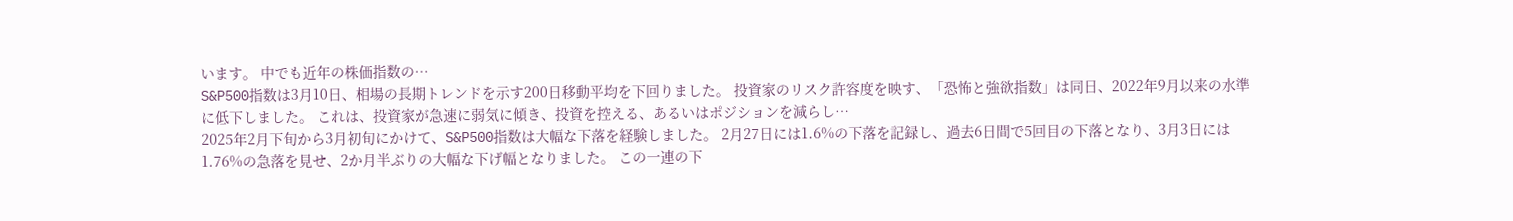います。 中でも近年の株価指数の…
S&P500指数は3月10日、相場の長期トレンドを示す200日移動平均を下回りました。 投資家のリスク許容度を映す、「恐怖と強欲指数」は同日、2022年9月以来の水準に低下しました。 これは、投資家が急速に弱気に傾き、投資を控える、あるいはポジションを減らし…
2025年2月下旬から3月初旬にかけて、S&P500指数は大幅な下落を経験しました。 2月27日には1.6%の下落を記録し、過去6日間で5回目の下落となり、3月3日には1.76%の急落を見せ、2か月半ぶりの大幅な下げ幅となりました。 この一連の下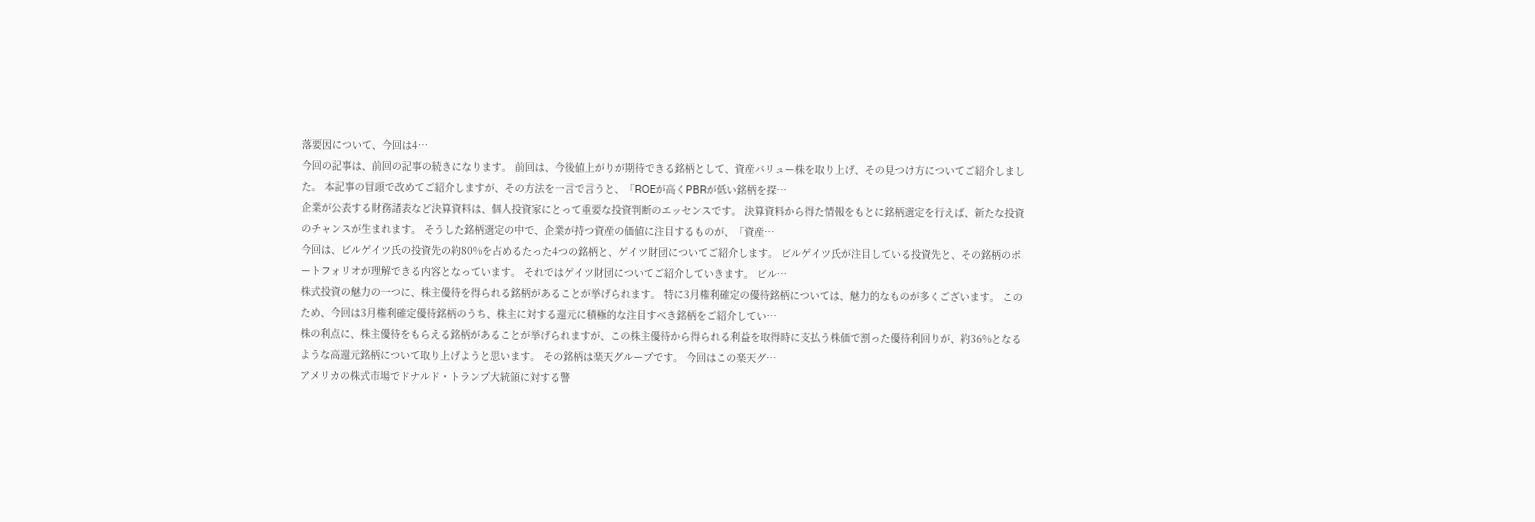落要因について、今回は4…
今回の記事は、前回の記事の続きになります。 前回は、今後値上がりが期待できる銘柄として、資産バリュー株を取り上げ、その見つけ方についてご紹介しました。 本記事の冒頭で改めてご紹介しますが、その方法を一言で言うと、「ROEが高くPBRが低い銘柄を探…
企業が公表する財務諸表など決算資料は、個人投資家にとって重要な投資判断のエッセンスです。 決算資料から得た情報をもとに銘柄選定を行えば、新たな投資のチャンスが生まれます。 そうした銘柄選定の中で、企業が持つ資産の価値に注目するものが、「資産…
今回は、ビルゲイツ氏の投資先の約80%を占めるたった4つの銘柄と、ゲイツ財団についてご紹介します。 ビルゲイツ氏が注目している投資先と、その銘柄のポートフォリオが理解できる内容となっています。 それではゲイツ財団についてご紹介していきます。 ビル…
株式投資の魅力の一つに、株主優待を得られる銘柄があることが挙げられます。 特に3月権利確定の優待銘柄については、魅力的なものが多くございます。 このため、今回は3月権利確定優待銘柄のうち、株主に対する還元に積極的な注目すべき銘柄をご紹介してい…
株の利点に、株主優待をもらえる銘柄があることが挙げられますが、この株主優待から得られる利益を取得時に支払う株価で割った優待利回りが、約36%となるような高還元銘柄について取り上げようと思います。 その銘柄は楽天グループです。 今回はこの楽天グ…
アメリカの株式市場でドナルド・トランプ大統領に対する警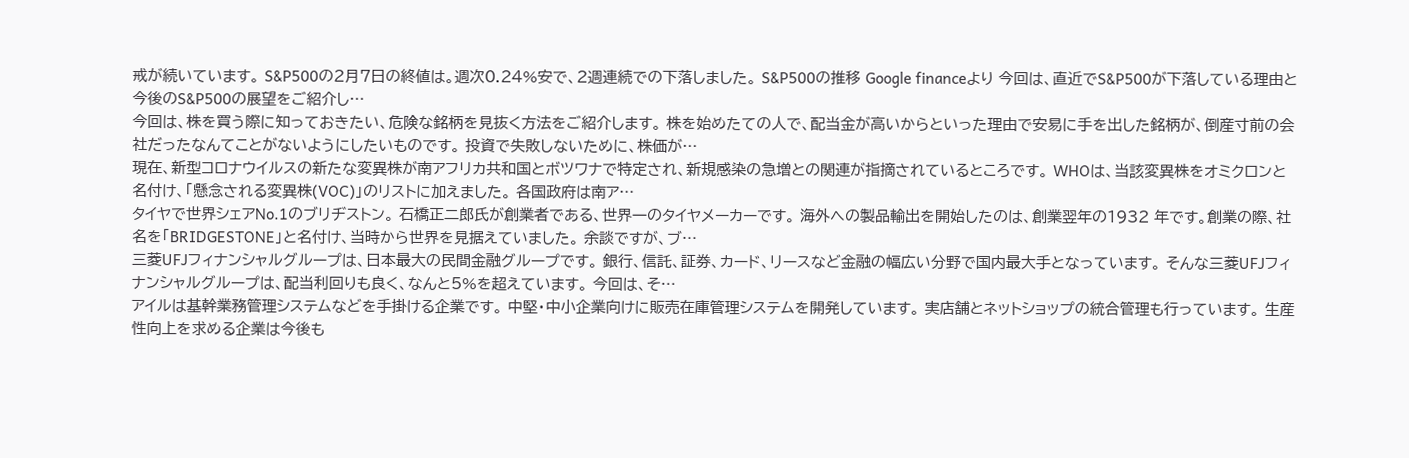戒が続いています。 S&P500の2月7日の終値は。週次0.24%安で、2週連続での下落しました。 S&P500の推移 Google financeより 今回は、直近でS&P500が下落している理由と今後のS&P500の展望をご紹介し…
今回は、株を買う際に知っておきたい、危険な銘柄を見抜く方法をご紹介します。 株を始めたての人で、配当金が高いからといった理由で安易に手を出した銘柄が、倒産寸前の会社だったなんてことがないようにしたいものです。 投資で失敗しないために、株価が…
現在、新型コロナウイルスの新たな変異株が南アフリカ共和国とボツワナで特定され、新規感染の急増との関連が指摘されているところです。 WHOは、当該変異株をオミクロンと名付け、「懸念される変異株(VOC)」のリストに加えました。 各国政府は南ア…
タイヤで世界シェアNo.1のブリヂストン。 石橋正二郎氏が創業者である、世界一のタイヤメーカーです。 海外への製品輸出を開始したのは、創業翌年の1932 年です。創業の際、社名を「BRIDGESTONE」と名付け、当時から世界を見据えていました。 余談ですが、ブ…
三菱UFJフィナンシャルグループは、日本最大の民間金融グループです。 銀行、信託、証券、カード、リースなど金融の幅広い分野で国内最大手となっています。 そんな三菱UFJフィナンシャルグループは、配当利回りも良く、なんと5%を超えています。 今回は、そ…
アイルは基幹業務管理システムなどを手掛ける企業です。 中堅・中小企業向けに販売在庫管理システムを開発しています。 実店舗とネットショップの統合管理も行っています。 生産性向上を求める企業は今後も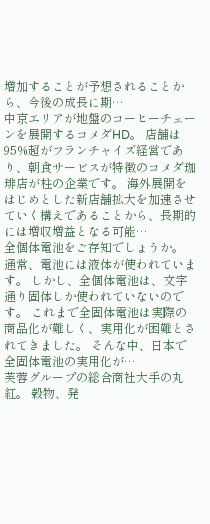増加することが予想されることから、今後の成長に期…
中京エリアが地盤のコーヒーチェーンを展開するコメダHD。 店舗は95%超がフランチャイズ経営であり、朝食サービスが特徴のコメダ珈琲店が柱の企業です。 海外展開をはじめとした新店舗拡大を加速させていく構えであることから、長期的には増収増益となる可能…
全個体電池をご存知でしょうか。 通常、電池には液体が使われています。 しかし、全個体電池は、文字通り固体しか使われていないのです。 これまで全固体電池は実際の商品化が難しく、実用化が困難とされてきました。 そんな中、日本で全固体電池の実用化が…
芙蓉グループの総合商社大手の丸紅。 穀物、発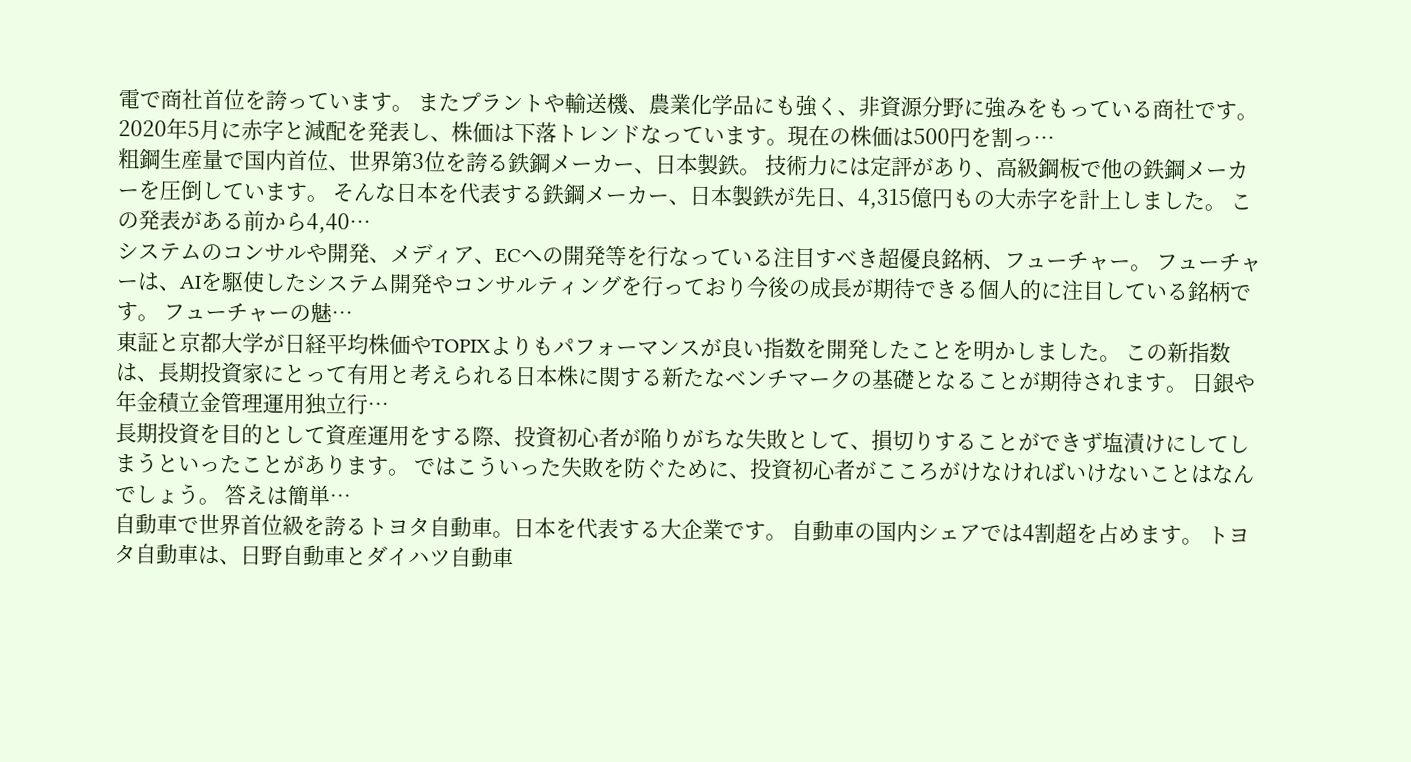電で商社首位を誇っています。 またプラントや輸送機、農業化学品にも強く、非資源分野に強みをもっている商社です。 2020年5月に赤字と減配を発表し、株価は下落トレンドなっています。現在の株価は500円を割っ…
粗鋼生産量で国内首位、世界第3位を誇る鉄鋼メーカー、日本製鉄。 技術力には定評があり、高級鋼板で他の鉄鋼メーカーを圧倒しています。 そんな日本を代表する鉄鋼メーカー、日本製鉄が先日、4,315億円もの大赤字を計上しました。 この発表がある前から4,40…
システムのコンサルや開発、メディア、ECへの開発等を行なっている注目すべき超優良銘柄、フューチャー。 フューチャーは、AIを駆使したシステム開発やコンサルティングを行っており今後の成長が期待できる個人的に注目している銘柄です。 フューチャーの魅…
東証と京都大学が日経平均株価やTOPIXよりもパフォーマンスが良い指数を開発したことを明かしました。 この新指数は、長期投資家にとって有用と考えられる日本株に関する新たなベンチマークの基礎となることが期待されます。 日銀や年金積立金管理運用独立行…
長期投資を目的として資産運用をする際、投資初心者が陥りがちな失敗として、損切りすることができず塩漬けにしてしまうといったことがあります。 ではこういった失敗を防ぐために、投資初心者がこころがけなければいけないことはなんでしょう。 答えは簡単…
自動車で世界首位級を誇るトヨタ自動車。日本を代表する大企業です。 自動車の国内シェアでは4割超を占めます。 トヨタ自動車は、日野自動車とダイハツ自動車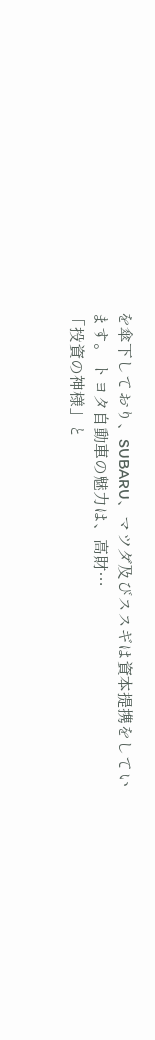を傘下しており、SUBARU、マツダ及びススギは資本提携をしています。 トヨタ自動車の魅力は、高財…
「投資の神様」と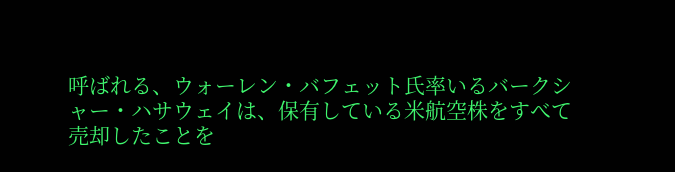呼ばれる、ウォーレン・バフェット氏率いるバークシャー・ハサウェイは、保有している米航空株をすべて売却したことを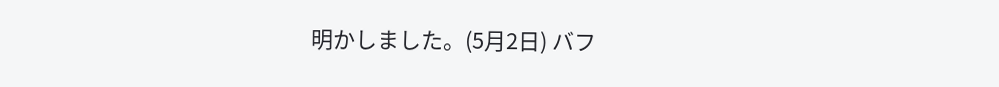明かしました。(5月2日) バフ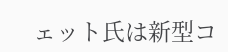ェット氏は新型コ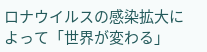ロナウイルスの感染拡大によって「世界が変わる」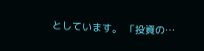としています。 「投資の…